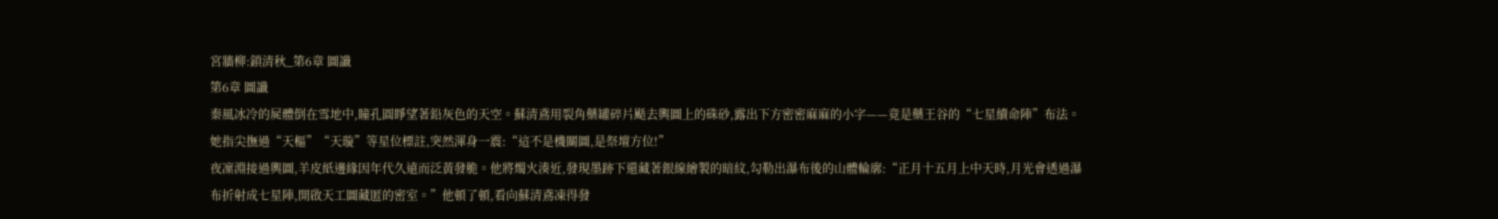宮牆柳:鎖清秋_第6章 圖讖
第6章 圖讖
秦風冰冷的屍體倒在雪地中,瞳孔圓睜望著鉛灰色的天空。蘇清鳶用裂角藥罐碎片颳去輿圖上的硃砂,露出下方密密麻麻的小字——竟是藥王谷的“七星續命陣”布法。她指尖撫過“天樞”“天璇”等星位標註,突然渾身一震:“這不是機關圖,是祭壇方位!”
夜凜淵接過輿圖,羊皮紙邊緣因年代久遠而泛黃發脆。他將燭火湊近,發現墨跡下還藏著銀線繪製的暗紋,勾勒出瀑布後的山體輪廓:“正月十五月上中天時,月光會透過瀑布折射成七星陣,開啟天工圖藏匿的密室。”他頓了頓,看向蘇清鳶凍得發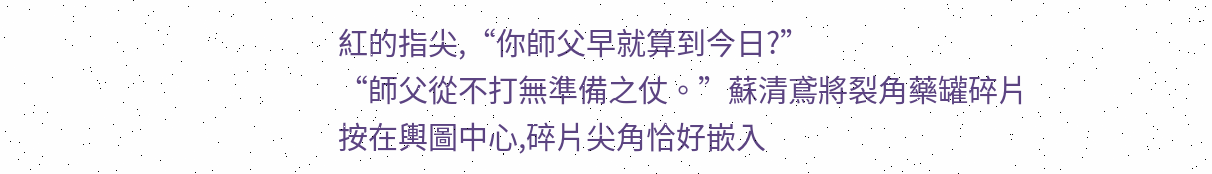紅的指尖,“你師父早就算到今日?”
“師父從不打無準備之仗。”蘇清鳶將裂角藥罐碎片按在輿圖中心,碎片尖角恰好嵌入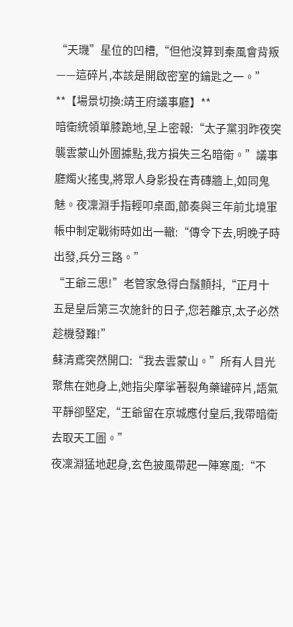“天璣”星位的凹槽,“但他沒算到秦風會背叛——這碎片,本該是開啟密室的鑰匙之一。”
**【場景切換:靖王府議事廳】**
暗衛統領單膝跪地,呈上密報:“太子黨羽昨夜突襲雲蒙山外圍據點,我方損失三名暗衛。”議事廳燭火搖曳,將眾人身影投在青磚牆上,如同鬼魅。夜凜淵手指輕叩桌面,節奏與三年前北境軍帳中制定戰術時如出一轍:“傳令下去,明晚子時出發,兵分三路。”
“王爺三思!”老管家急得白鬚顫抖,“正月十五是皇后第三次施針的日子,您若離京,太子必然趁機發難!”
蘇清鳶突然開口:“我去雲蒙山。”所有人目光聚焦在她身上,她指尖摩挲著裂角藥罐碎片,語氣平靜卻堅定,“王爺留在京城應付皇后,我帶暗衛去取天工圖。”
夜凜淵猛地起身,玄色披風帶起一陣寒風:“不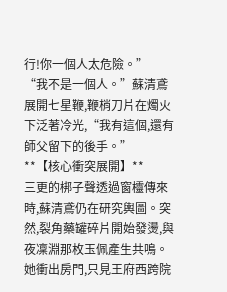行!你一個人太危險。”
“我不是一個人。”蘇清鳶展開七星鞭,鞭梢刀片在燭火下泛著冷光,“我有這個,還有師父留下的後手。”
**【核心衝突展開】**
三更的梆子聲透過窗欞傳來時,蘇清鳶仍在研究輿圖。突然,裂角藥罐碎片開始發燙,與夜凜淵那枚玉佩產生共鳴。她衝出房門,只見王府西跨院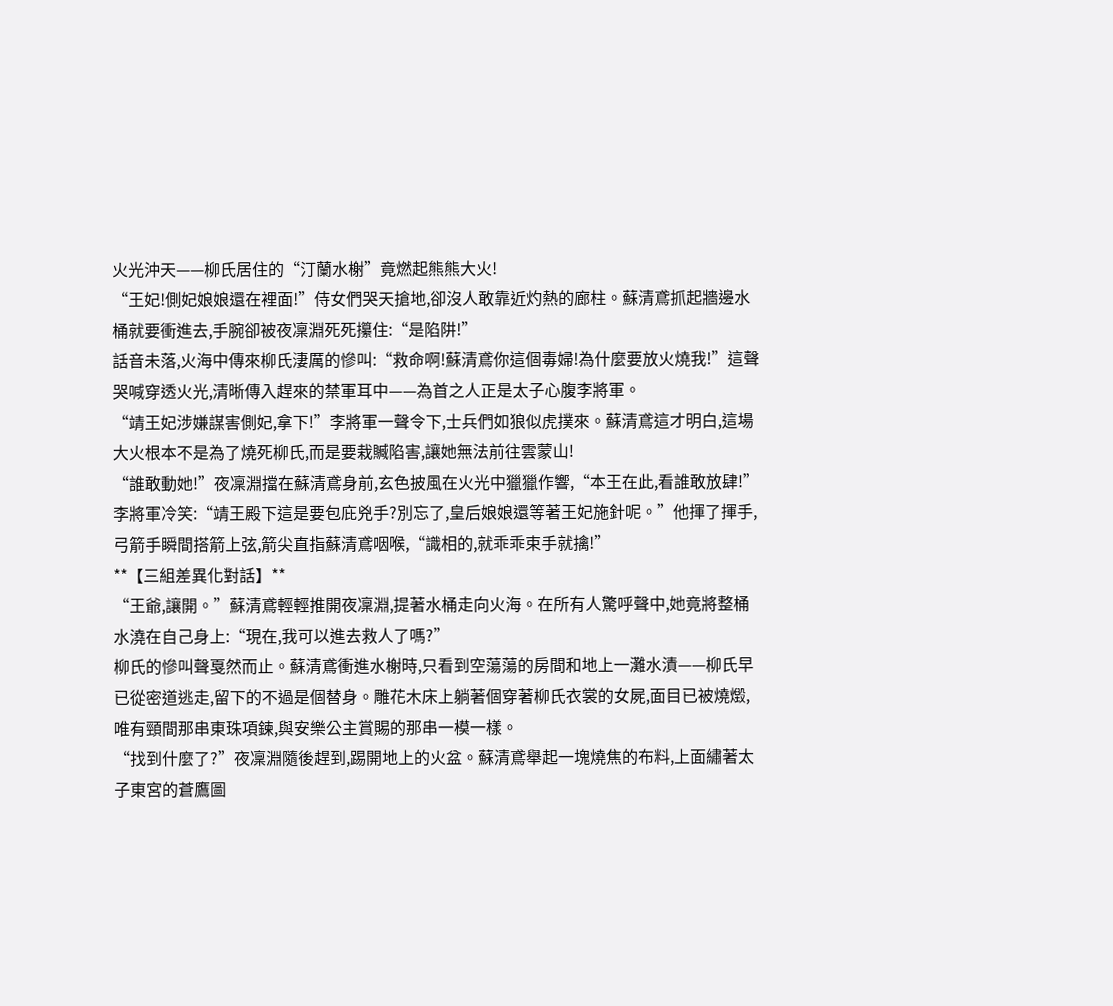火光沖天——柳氏居住的“汀蘭水榭”竟燃起熊熊大火!
“王妃!側妃娘娘還在裡面!”侍女們哭天搶地,卻沒人敢靠近灼熱的廊柱。蘇清鳶抓起牆邊水桶就要衝進去,手腕卻被夜凜淵死死攥住:“是陷阱!”
話音未落,火海中傳來柳氏淒厲的慘叫:“救命啊!蘇清鳶你這個毒婦!為什麼要放火燒我!”這聲哭喊穿透火光,清晰傳入趕來的禁軍耳中——為首之人正是太子心腹李將軍。
“靖王妃涉嫌謀害側妃,拿下!”李將軍一聲令下,士兵們如狼似虎撲來。蘇清鳶這才明白,這場大火根本不是為了燒死柳氏,而是要栽贓陷害,讓她無法前往雲蒙山!
“誰敢動她!”夜凜淵擋在蘇清鳶身前,玄色披風在火光中獵獵作響,“本王在此,看誰敢放肆!”
李將軍冷笑:“靖王殿下這是要包庇兇手?別忘了,皇后娘娘還等著王妃施針呢。”他揮了揮手,弓箭手瞬間搭箭上弦,箭尖直指蘇清鳶咽喉,“識相的,就乖乖束手就擒!”
**【三組差異化對話】**
“王爺,讓開。”蘇清鳶輕輕推開夜凜淵,提著水桶走向火海。在所有人驚呼聲中,她竟將整桶水澆在自己身上:“現在,我可以進去救人了嗎?”
柳氏的慘叫聲戛然而止。蘇清鳶衝進水榭時,只看到空蕩蕩的房間和地上一灘水漬——柳氏早已從密道逃走,留下的不過是個替身。雕花木床上躺著個穿著柳氏衣裳的女屍,面目已被燒燬,唯有頸間那串東珠項鍊,與安樂公主賞賜的那串一模一樣。
“找到什麼了?”夜凜淵隨後趕到,踢開地上的火盆。蘇清鳶舉起一塊燒焦的布料,上面繡著太子東宮的蒼鷹圖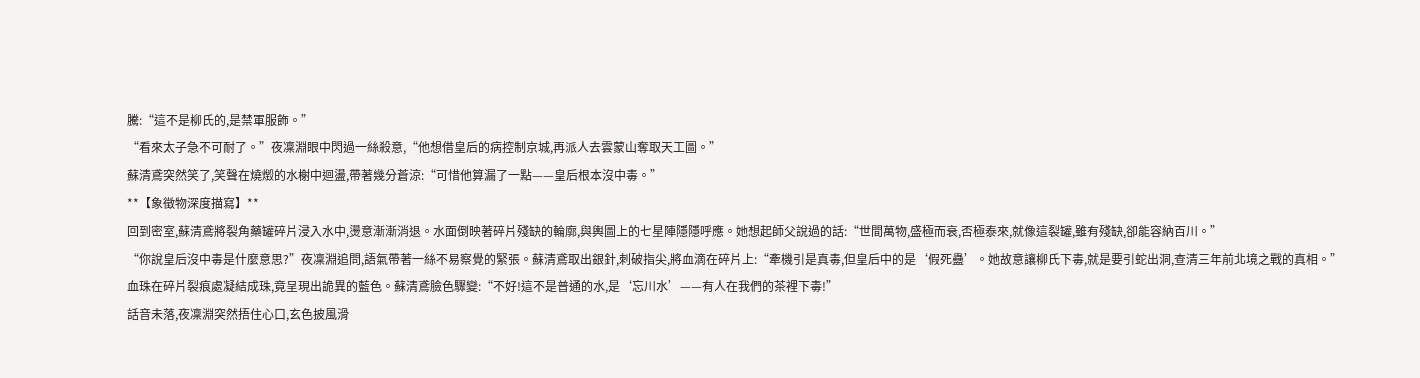騰:“這不是柳氏的,是禁軍服飾。”
“看來太子急不可耐了。”夜凜淵眼中閃過一絲殺意,“他想借皇后的病控制京城,再派人去雲蒙山奪取天工圖。”
蘇清鳶突然笑了,笑聲在燒燬的水榭中迴盪,帶著幾分蒼涼:“可惜他算漏了一點——皇后根本沒中毒。”
**【象徵物深度描寫】**
回到密室,蘇清鳶將裂角藥罐碎片浸入水中,燙意漸漸消退。水面倒映著碎片殘缺的輪廓,與輿圖上的七星陣隱隱呼應。她想起師父說過的話:“世間萬物,盛極而衰,否極泰來,就像這裂罐,雖有殘缺,卻能容納百川。”
“你說皇后沒中毒是什麼意思?”夜凜淵追問,語氣帶著一絲不易察覺的緊張。蘇清鳶取出銀針,刺破指尖,將血滴在碎片上:“牽機引是真毒,但皇后中的是‘假死蠱’。她故意讓柳氏下毒,就是要引蛇出洞,查清三年前北境之戰的真相。”
血珠在碎片裂痕處凝結成珠,竟呈現出詭異的藍色。蘇清鳶臉色驟變:“不好!這不是普通的水,是‘忘川水’——有人在我們的茶裡下毒!”
話音未落,夜凜淵突然捂住心口,玄色披風滑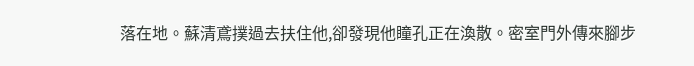落在地。蘇清鳶撲過去扶住他,卻發現他瞳孔正在渙散。密室門外傳來腳步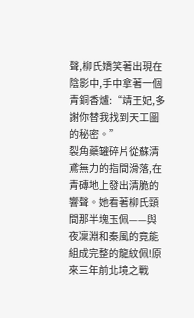聲,柳氏嬌笑著出現在陰影中,手中拿著一個青銅香爐:“靖王妃,多謝你替我找到天工圖的秘密。”
裂角藥罐碎片從蘇清鳶無力的指間滑落,在青磚地上發出清脆的響聲。她看著柳氏頸間那半塊玉佩——與夜凜淵和秦風的竟能組成完整的龍紋佩!原來三年前北境之戰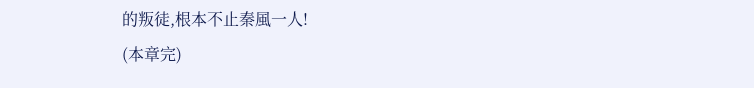的叛徒,根本不止秦風一人!
(本章完)